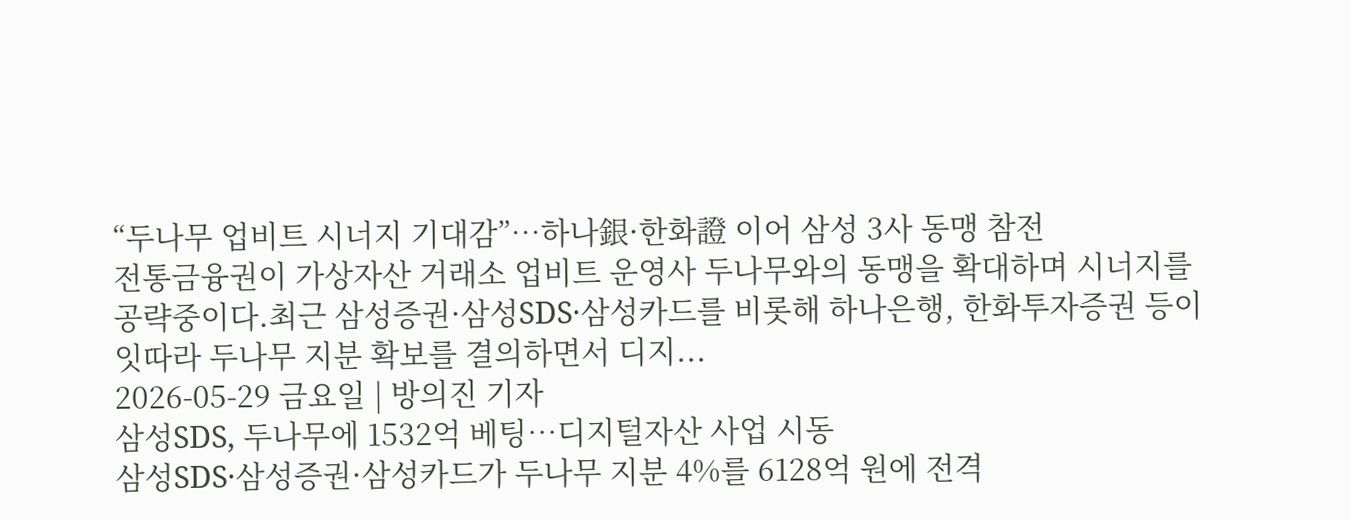“두나무 업비트 시너지 기대감”…하나銀·한화證 이어 삼성 3사 동맹 참전
전통금융권이 가상자산 거래소 업비트 운영사 두나무와의 동맹을 확대하며 시너지를 공략중이다.최근 삼성증권·삼성SDS·삼성카드를 비롯해 하나은행, 한화투자증권 등이 잇따라 두나무 지분 확보를 결의하면서 디지...
2026-05-29 금요일 | 방의진 기자
삼성SDS, 두나무에 1532억 베팅…디지털자산 사업 시동
삼성SDS·삼성증권·삼성카드가 두나무 지분 4%를 6128억 원에 전격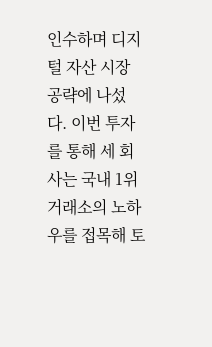인수하며 디지털 자산 시장 공략에 나섰다. 이번 투자를 통해 세 회사는 국내 1위 거래소의 노하우를 접목해 토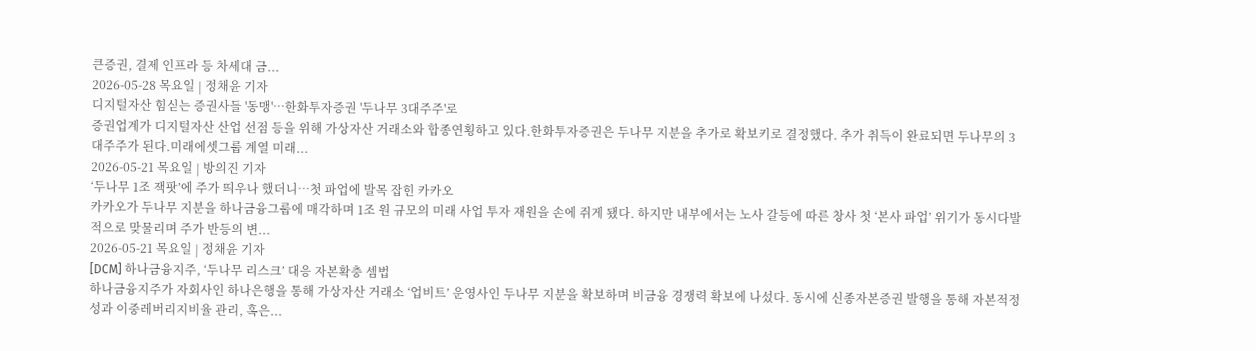큰증권, 결제 인프라 등 차세대 금...
2026-05-28 목요일 | 정채윤 기자
디지털자산 힘싣는 증권사들 '동맹'…한화투자증권 '두나무 3대주주'로
증권업계가 디지털자산 산업 선점 등을 위해 가상자산 거래소와 합종연횡하고 있다.한화투자증권은 두나무 지분을 추가로 확보키로 결정했다. 추가 취득이 완료되면 두나무의 3대주주가 된다.미래에셋그룹 계열 미래...
2026-05-21 목요일 | 방의진 기자
‘두나무 1조 잭팟’에 주가 띄우나 했더니…첫 파업에 발목 잡힌 카카오
카카오가 두나무 지분을 하나금융그룹에 매각하며 1조 원 규모의 미래 사업 투자 재원을 손에 쥐게 됐다. 하지만 내부에서는 노사 갈등에 따른 창사 첫 ‘본사 파업’ 위기가 동시다발적으로 맞물리며 주가 반등의 변...
2026-05-21 목요일 | 정채윤 기자
[DCM] 하나금융지주, ‘두나무 리스크’ 대응 자본확충 셈법
하나금융지주가 자회사인 하나은행을 통해 가상자산 거래소 ‘업비트’ 운영사인 두나무 지분을 확보하며 비금융 경쟁력 확보에 나섰다. 동시에 신종자본증권 발행을 통해 자본적정성과 이중레버리지비율 관리, 혹은...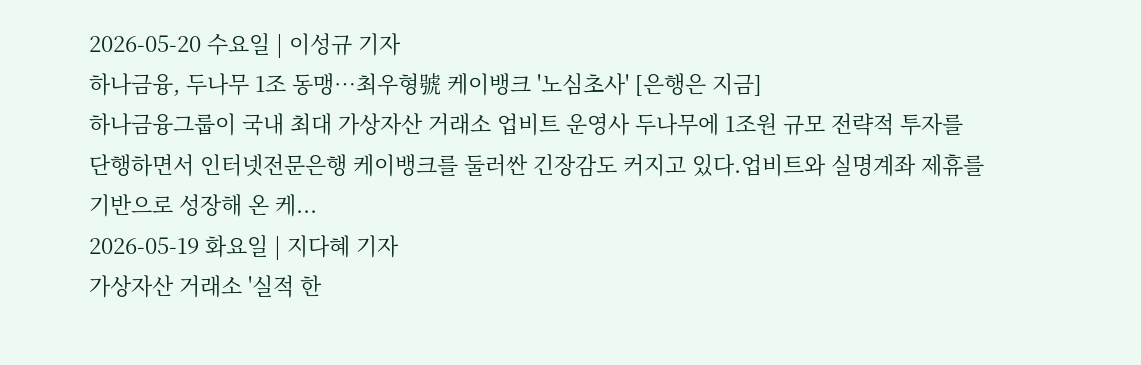2026-05-20 수요일 | 이성규 기자
하나금융, 두나무 1조 동맹…최우형號 케이뱅크 '노심초사' [은행은 지금]
하나금융그룹이 국내 최대 가상자산 거래소 업비트 운영사 두나무에 1조원 규모 전략적 투자를 단행하면서 인터넷전문은행 케이뱅크를 둘러싼 긴장감도 커지고 있다.업비트와 실명계좌 제휴를 기반으로 성장해 온 케...
2026-05-19 화요일 | 지다혜 기자
가상자산 거래소 '실적 한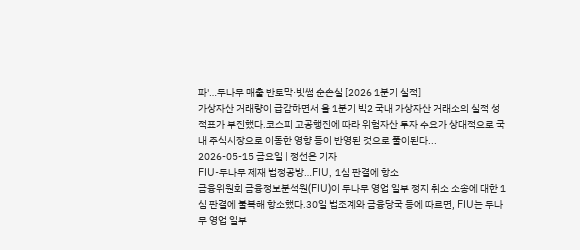파'…두나무 매출 반토막·빗썸 순손실 [2026 1분기 실적]
가상자산 거래량이 급감하면서 올 1분기 빅2 국내 가상자산 거래소의 실적 성적표가 부진했다.코스피 고공행진에 따라 위험자산 투자 수요가 상대적으로 국내 주식시장으로 이동한 영향 등이 반영된 것으로 풀이된다...
2026-05-15 금요일 | 정선은 기자
FIU-두나무 제재 법정공방…FIU, 1심 판결에 항소
금융위원회 금융정보분석원(FIU)이 두나무 영업 일부 정지 취소 소송에 대한 1심 판결에 불복해 항소했다.30일 법조계와 금융당국 등에 따르면, FIU는 두나무 영업 일부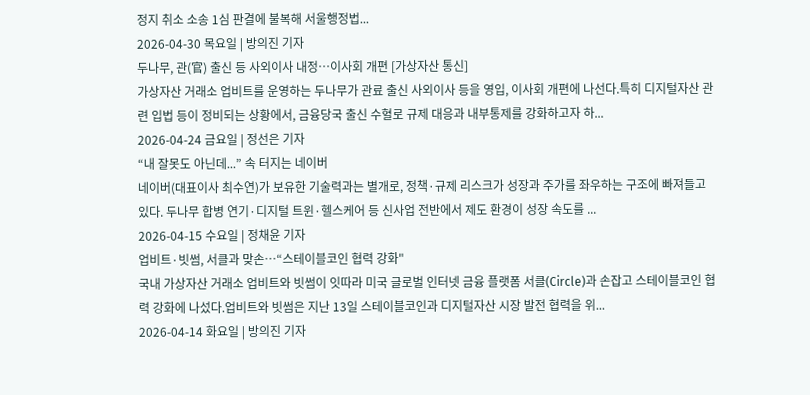정지 취소 소송 1심 판결에 불복해 서울행정법...
2026-04-30 목요일 | 방의진 기자
두나무, 관(官) 출신 등 사외이사 내정…이사회 개편 [가상자산 통신]
가상자산 거래소 업비트를 운영하는 두나무가 관료 출신 사외이사 등을 영입, 이사회 개편에 나선다.특히 디지털자산 관련 입법 등이 정비되는 상황에서, 금융당국 출신 수혈로 규제 대응과 내부통제를 강화하고자 하...
2026-04-24 금요일 | 정선은 기자
“내 잘못도 아닌데...” 속 터지는 네이버
네이버(대표이사 최수연)가 보유한 기술력과는 별개로, 정책·규제 리스크가 성장과 주가를 좌우하는 구조에 빠져들고 있다. 두나무 합병 연기·디지털 트윈·헬스케어 등 신사업 전반에서 제도 환경이 성장 속도를 ...
2026-04-15 수요일 | 정채윤 기자
업비트·빗썸, 서클과 맞손…“스테이블코인 협력 강화"
국내 가상자산 거래소 업비트와 빗썸이 잇따라 미국 글로벌 인터넷 금융 플랫폼 서클(Circle)과 손잡고 스테이블코인 협력 강화에 나섰다.업비트와 빗썸은 지난 13일 스테이블코인과 디지털자산 시장 발전 협력을 위...
2026-04-14 화요일 | 방의진 기자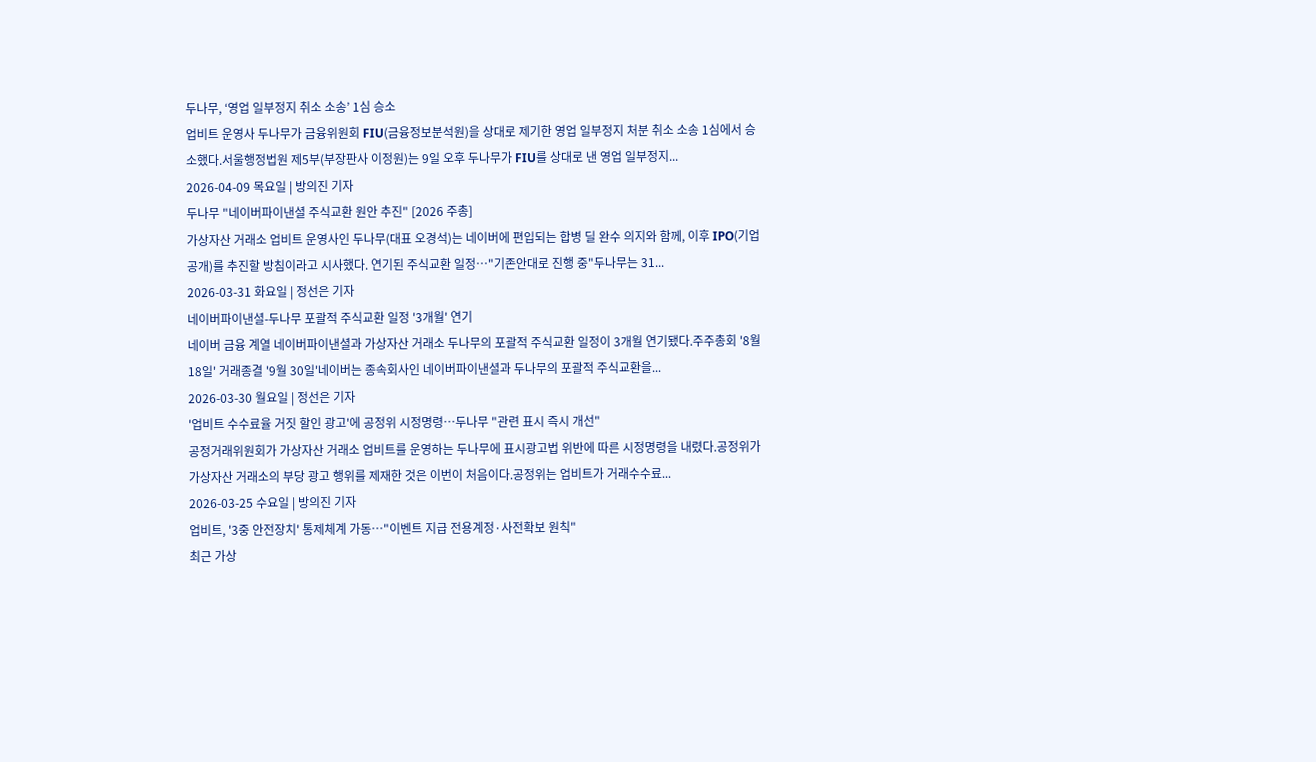두나무, ‘영업 일부정지 취소 소송’ 1심 승소
업비트 운영사 두나무가 금융위원회 FIU(금융정보분석원)을 상대로 제기한 영업 일부정지 처분 취소 소송 1심에서 승소했다.서울행정법원 제5부(부장판사 이정원)는 9일 오후 두나무가 FIU를 상대로 낸 영업 일부정지...
2026-04-09 목요일 | 방의진 기자
두나무 "네이버파이낸셜 주식교환 원안 추진" [2026 주총]
가상자산 거래소 업비트 운영사인 두나무(대표 오경석)는 네이버에 편입되는 합병 딜 완수 의지와 함께, 이후 IPO(기업공개)를 추진할 방침이라고 시사했다. 연기된 주식교환 일정…"기존안대로 진행 중"두나무는 31...
2026-03-31 화요일 | 정선은 기자
네이버파이낸셜-두나무 포괄적 주식교환 일정 '3개월' 연기
네이버 금융 계열 네이버파이낸셜과 가상자산 거래소 두나무의 포괄적 주식교환 일정이 3개월 연기됐다.주주총회 '8월 18일' 거래종결 '9월 30일'네이버는 종속회사인 네이버파이낸셜과 두나무의 포괄적 주식교환을...
2026-03-30 월요일 | 정선은 기자
'업비트 수수료율 거짓 할인 광고'에 공정위 시정명령…두나무 "관련 표시 즉시 개선"
공정거래위원회가 가상자산 거래소 업비트를 운영하는 두나무에 표시광고법 위반에 따른 시정명령을 내렸다.공정위가 가상자산 거래소의 부당 광고 행위를 제재한 것은 이번이 처음이다.공정위는 업비트가 거래수수료...
2026-03-25 수요일 | 방의진 기자
업비트, '3중 안전장치' 통제체계 가동…"이벤트 지급 전용계정·사전확보 원칙"
최근 가상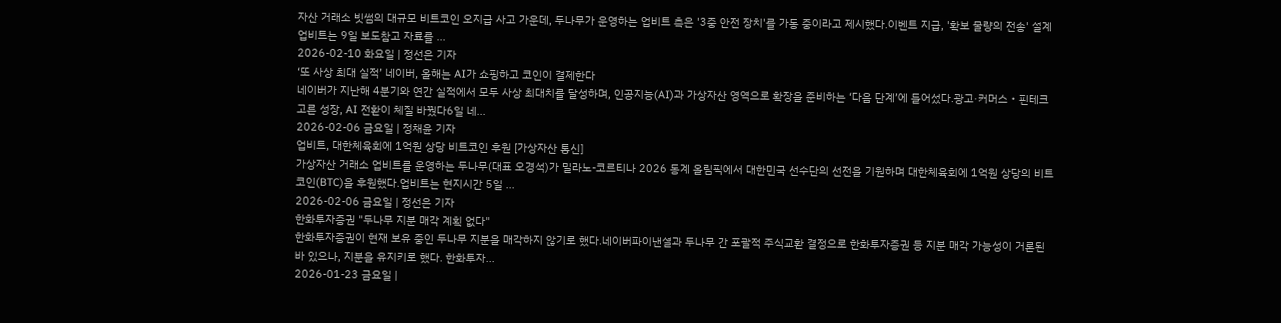자산 거래소 빗썸의 대규모 비트코인 오지급 사고 가운데, 두나무가 운영하는 업비트 측은 '3중 안전 장치'를 가동 중이라고 제시했다.이벤트 지급, '확보 물량의 전송' 설계업비트는 9일 보도참고 자료를 ...
2026-02-10 화요일 | 정선은 기자
‘또 사상 최대 실적’ 네이버, 올해는 AI가 쇼핑하고 코인이 결제한다
네이버가 지난해 4분기와 연간 실적에서 모두 사상 최대치를 달성하며, 인공지능(AI)과 가상자산 영역으로 확장을 준비하는 ‘다음 단계’에 들어섰다.광고·커머스・핀테크 고른 성장, AI 전환이 체질 바꿨다6일 네...
2026-02-06 금요일 | 정채윤 기자
업비트, 대한체육회에 1억원 상당 비트코인 후원 [가상자산 통신]
가상자산 거래소 업비트를 운영하는 두나무(대표 오경석)가 밀라노-코르티나 2026 동계 올림픽에서 대한민국 선수단의 선전을 기원하며 대한체육회에 1억원 상당의 비트코인(BTC)을 후원했다.업비트는 현지시간 5일 ...
2026-02-06 금요일 | 정선은 기자
한화투자증권 "두나무 지분 매각 계획 없다"
한화투자증권이 현재 보유 중인 두나무 지분을 매각하지 않기로 했다.네이버파이낸셜과 두나무 간 포괄적 주식교환 결정으로 한화투자증권 등 지분 매각 가능성이 거론된 바 있으나, 지분을 유지키로 했다. 한화투자...
2026-01-23 금요일 |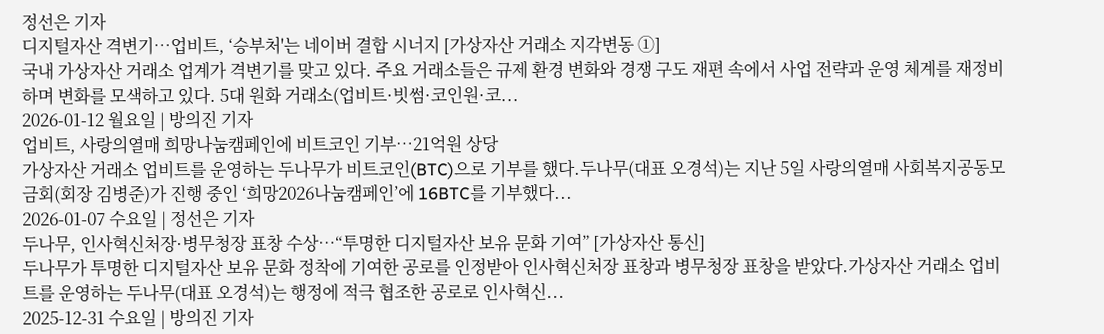정선은 기자
디지털자산 격변기…업비트, ‘승부처'는 네이버 결합 시너지 [가상자산 거래소 지각변동 ①]
국내 가상자산 거래소 업계가 격변기를 맞고 있다. 주요 거래소들은 규제 환경 변화와 경쟁 구도 재편 속에서 사업 전략과 운영 체계를 재정비하며 변화를 모색하고 있다. 5대 원화 거래소(업비트·빗썸·코인원·코...
2026-01-12 월요일 | 방의진 기자
업비트, 사랑의열매 희망나눔캠페인에 비트코인 기부…21억원 상당
가상자산 거래소 업비트를 운영하는 두나무가 비트코인(BTC)으로 기부를 했다.두나무(대표 오경석)는 지난 5일 사랑의열매 사회복지공동모금회(회장 김병준)가 진행 중인 ‘희망2026나눔캠페인’에 16BTC를 기부했다...
2026-01-07 수요일 | 정선은 기자
두나무, 인사혁신처장·병무청장 표창 수상…“투명한 디지털자산 보유 문화 기여” [가상자산 통신]
두나무가 투명한 디지털자산 보유 문화 정착에 기여한 공로를 인정받아 인사혁신처장 표창과 병무청장 표창을 받았다.가상자산 거래소 업비트를 운영하는 두나무(대표 오경석)는 행정에 적극 협조한 공로로 인사혁신...
2025-12-31 수요일 | 방의진 기자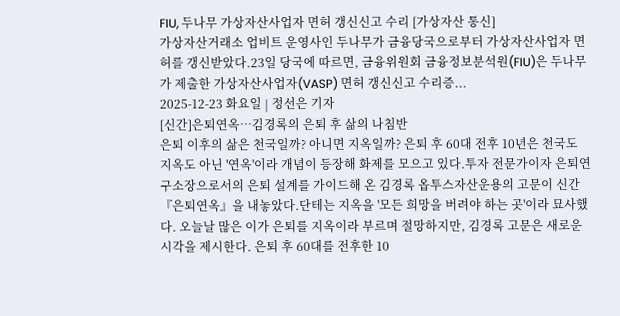FIU, 두나무 가상자산사업자 면허 갱신신고 수리 [가상자산 통신]
가상자산거래소 업비트 운영사인 두나무가 금융당국으로부터 가상자산사업자 면허를 갱신받았다.23일 당국에 따르면, 금융위원회 금융정보분석원(FIU)은 두나무가 제출한 가상자산사업자(VASP) 면허 갱신신고 수리증...
2025-12-23 화요일 | 정선은 기자
[신간]은퇴연옥…김경록의 은퇴 후 삶의 나침반
은퇴 이후의 삶은 천국일까? 아니면 지옥일까? 은퇴 후 60대 전후 10년은 천국도 지옥도 아닌 '연옥'이라 개념이 등장해 화제를 모으고 있다.투자 전문가이자 은퇴연구소장으로서의 은퇴 설계를 가이드해 온 김경록 옵투스자산운용의 고문이 신간 『은퇴연옥』을 내놓았다.단테는 지옥을 '모든 희망을 버려야 하는 곳'이라 묘사했다. 오늘날 많은 이가 은퇴를 지옥이라 부르며 절망하지만, 김경록 고문은 새로운 시각을 제시한다. 은퇴 후 60대를 전후한 10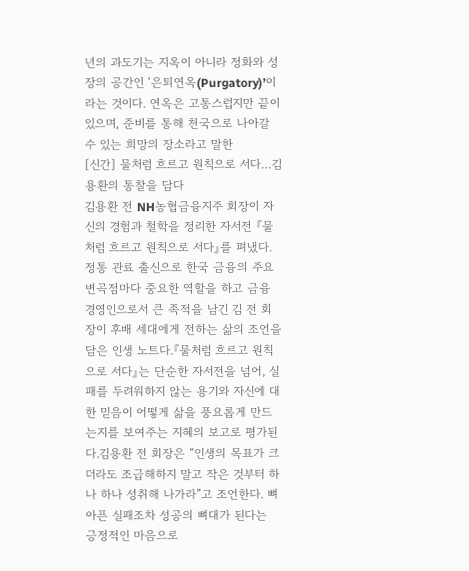년의 과도기는 지옥이 아니라 정화와 성장의 공간인 ‘은퇴연옥(Purgatory)’이라는 것이다. 연옥은 고통스럽지만 끝이 있으며, 준비를 통해 천국으로 나아갈 수 있는 희망의 장소라고 말한
[신간] 물처럼 흐르고 원칙으로 서다…김용환의 통찰을 담다
김용환 전 NH농협금융지주 회장이 자신의 경험과 철학을 정리한 자서전 『물처럼 흐르고 원칙으로 서다』를 펴냈다.정통 관료 출신으로 한국 금융의 주요 변곡점마다 중요한 역할을 하고 금융 경영인으로서 큰 족적을 남긴 김 전 회장이 후배 세대에게 전하는 삶의 조언을 담은 인생 노트다.『물처럼 흐르고 원칙으로 서다』는 단순한 자서전을 넘어, 실패를 두려워하지 않는 용기와 자신에 대한 믿음이 어떻게 삶을 풍요롭게 만드는지를 보여주는 지혜의 보고로 평가된다.김용환 전 회장은 “인생의 목표가 크더라도 조급해하지 말고 작은 것부터 하나 하나 성취해 나가라”고 조언한다. 뼈아픈 실패조차 성공의 뼈대가 된다는 긍정적인 마음으로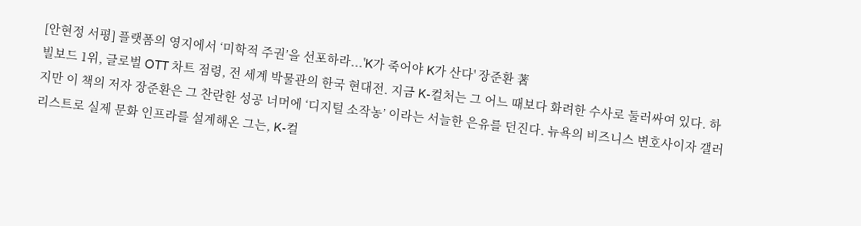[안현정 서평] 플랫폼의 영지에서 ‘미학적 주권’을 선포하라...'K가 죽어야 K가 산다' 장준환 著
빌보드 1위, 글로벌 OTT 차트 점령, 전 세계 박물관의 한국 현대전. 지금 K-컬처는 그 어느 때보다 화려한 수사로 둘러싸여 있다. 하지만 이 책의 저자 장준환은 그 찬란한 성공 너머에 ‘디지털 소작농’ 이라는 서늘한 은유를 던진다. 뉴욕의 비즈니스 변호사이자 갤러리스트로 실제 문화 인프라를 설계해온 그는, K-컬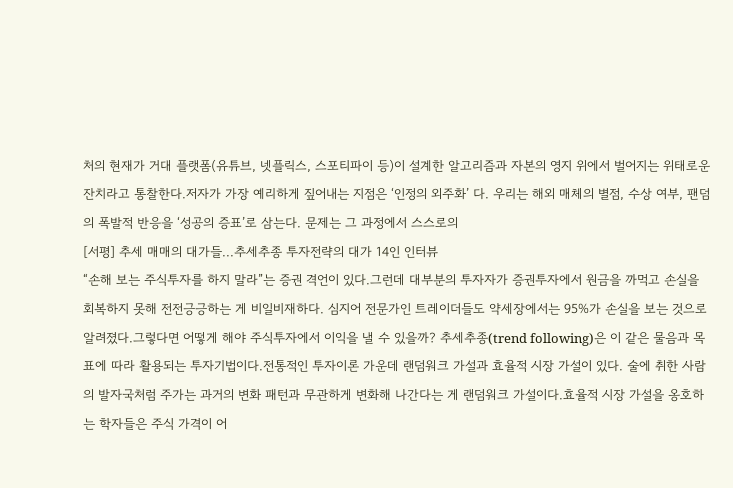처의 현재가 거대 플랫폼(유튜브, 넷플릭스, 스포티파이 등)이 설계한 알고리즘과 자본의 영지 위에서 벌어지는 위태로운 잔치라고 통찰한다.저자가 가장 예리하게 짚어내는 지점은 ‘인정의 외주화’ 다. 우리는 해외 매체의 별점, 수상 여부, 팬덤의 폭발적 반응을 ‘성공의 증표’로 삼는다. 문제는 그 과정에서 스스로의
[서평] 추세 매매의 대가들...추세추종 투자전략의 대가 14인 인터뷰
“손해 보는 주식투자를 하지 말라”는 증권 격언이 있다.그런데 대부분의 투자자가 증권투자에서 원금을 까먹고 손실을 회복하지 못해 전전긍긍하는 게 비일비재하다. 심지어 전문가인 트레이더들도 약세장에서는 95%가 손실을 보는 것으로 알려졌다.그렇다면 어떻게 해야 주식투자에서 이익을 낼 수 있을까? 추세추종(trend following)은 이 같은 물음과 목표에 따라 활용되는 투자기법이다.전통적인 투자이론 가운데 랜덤워크 가설과 효율적 시장 가설이 있다. 술에 취한 사람의 발자국처럼 주가는 과거의 변화 패턴과 무관하게 변화해 나간다는 게 랜덤워크 가설이다.효율적 시장 가설을 옹호하는 학자들은 주식 가격이 어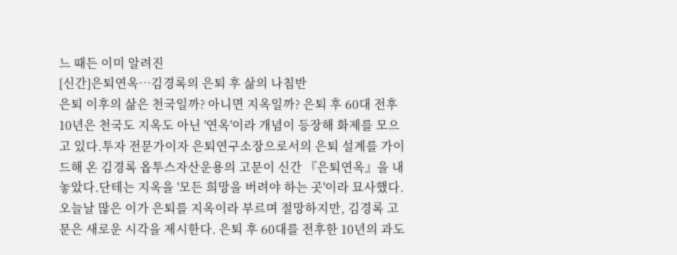느 때든 이미 알려진
[신간]은퇴연옥…김경록의 은퇴 후 삶의 나침반
은퇴 이후의 삶은 천국일까? 아니면 지옥일까? 은퇴 후 60대 전후 10년은 천국도 지옥도 아닌 '연옥'이라 개념이 등장해 화제를 모으고 있다.투자 전문가이자 은퇴연구소장으로서의 은퇴 설계를 가이드해 온 김경록 옵투스자산운용의 고문이 신간 『은퇴연옥』을 내놓았다.단테는 지옥을 '모든 희망을 버려야 하는 곳'이라 묘사했다. 오늘날 많은 이가 은퇴를 지옥이라 부르며 절망하지만, 김경록 고문은 새로운 시각을 제시한다. 은퇴 후 60대를 전후한 10년의 과도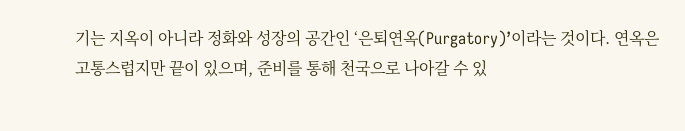기는 지옥이 아니라 정화와 성장의 공간인 ‘은퇴연옥(Purgatory)’이라는 것이다. 연옥은 고통스럽지만 끝이 있으며, 준비를 통해 천국으로 나아갈 수 있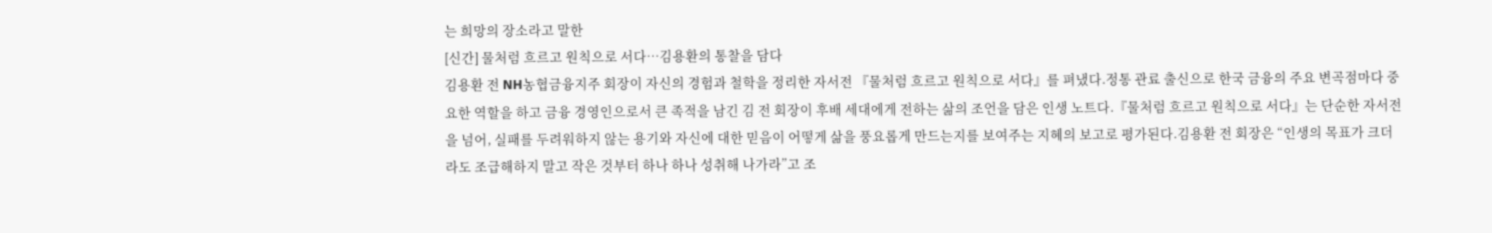는 희망의 장소라고 말한
[신간] 물처럼 흐르고 원칙으로 서다…김용환의 통찰을 담다
김용환 전 NH농협금융지주 회장이 자신의 경험과 철학을 정리한 자서전 『물처럼 흐르고 원칙으로 서다』를 펴냈다.정통 관료 출신으로 한국 금융의 주요 변곡점마다 중요한 역할을 하고 금융 경영인으로서 큰 족적을 남긴 김 전 회장이 후배 세대에게 전하는 삶의 조언을 담은 인생 노트다.『물처럼 흐르고 원칙으로 서다』는 단순한 자서전을 넘어, 실패를 두려워하지 않는 용기와 자신에 대한 믿음이 어떻게 삶을 풍요롭게 만드는지를 보여주는 지혜의 보고로 평가된다.김용환 전 회장은 “인생의 목표가 크더라도 조급해하지 말고 작은 것부터 하나 하나 성취해 나가라”고 조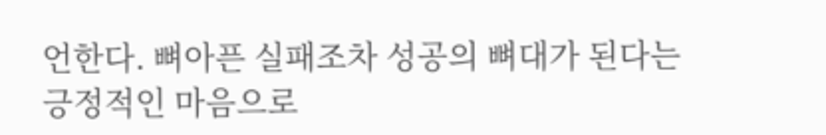언한다. 뼈아픈 실패조차 성공의 뼈대가 된다는 긍정적인 마음으로